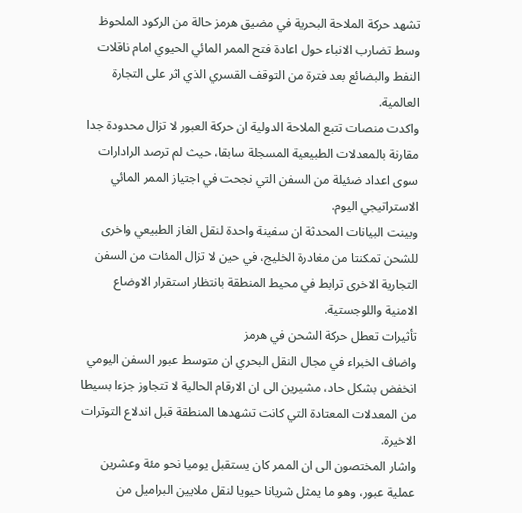تشهد حركة الملاحة البحرية في مضيق هرمز حالة من الركود الملحوظ وسط تضارب الانباء حول اعادة فتح الممر المائي الحيوي امام ناقلات النفط والبضائع بعد فترة من التوقف القسري الذي اثر على التجارة العالمية.
واكدت منصات تتبع الملاحة الدولية ان حركة العبور لا تزال محدودة جدا مقارنة بالمعدلات الطبيعية المسجلة سابقا، حيث لم ترصد الرادارات سوى اعداد ضئيلة من السفن التي نجحت في اجتياز الممر المائي الاستراتيجي اليوم.
وبينت البيانات المحدثة ان سفينة واحدة لنقل الغاز الطبيعي واخرى للشحن تمكنتا من مغادرة الخليج، في حين لا تزال المئات من السفن التجارية الاخرى ترابط في محيط المنطقة بانتظار استقرار الاوضاع الامنية واللوجستية.
تأثيرات تعطل حركة الشحن في هرمز
واضاف الخبراء في مجال النقل البحري ان متوسط عبور السفن اليومي انخفض بشكل حاد، مشيرين الى ان الارقام الحالية لا تتجاوز جزءا بسيطا من المعدلات المعتادة التي كانت تشهدها المنطقة قبل اندلاع التوترات الاخيرة.
واشار المختصون الى ان الممر كان يستقبل يوميا نحو مئة وعشرين عملية عبور، وهو ما يمثل شريانا حيويا لنقل ملايين البراميل من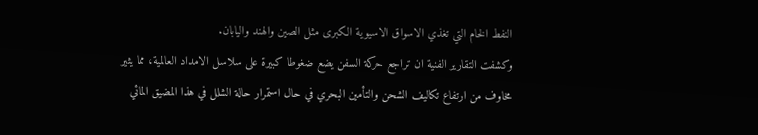النفط الخام التي تغذي الاسواق الاسيوية الكبرى مثل الصين والهند واليابان.
وكشفت التقارير الفنية ان تراجع حركة السفن يضع ضغوطا كبيرة على سلاسل الامداد العالمية، مما يثير مخاوف من ارتفاع تكاليف الشحن والتأمين البحري في حال استمرار حالة الشلل في هذا المضيق المائي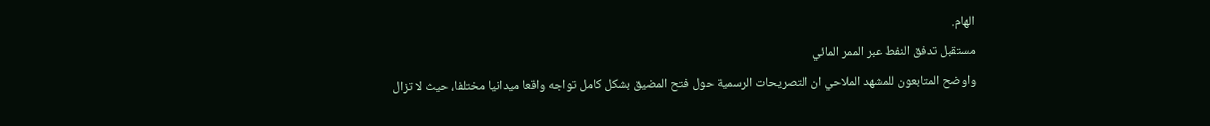الهام.
مستقبل تدفق النفط عبر الممر المائي
واوضح المتابعون للمشهد الملاحي ان التصريحات الرسمية حول فتح المضيق بشكل كامل تواجه واقعا ميدانيا مختلفا، حيث لا تزال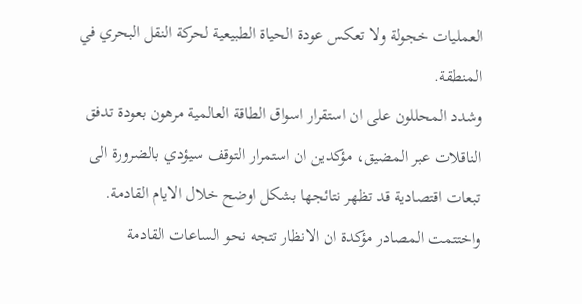العمليات خجولة ولا تعكس عودة الحياة الطبيعية لحركة النقل البحري في المنطقة.
وشدد المحللون على ان استقرار اسواق الطاقة العالمية مرهون بعودة تدفق الناقلات عبر المضيق، مؤكدين ان استمرار التوقف سيؤدي بالضرورة الى تبعات اقتصادية قد تظهر نتائجها بشكل اوضح خلال الايام القادمة.
واختتمت المصادر مؤكدة ان الانظار تتجه نحو الساعات القادمة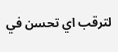لترقب اي تحسن في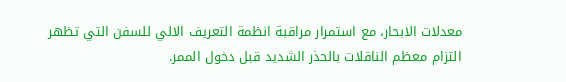معدلات الابحار، مع استمرار مراقبة انظمة التعريف الالي للسفن التي تظهر التزام معظم الناقلات بالحذر الشديد قبل دخول الممر.